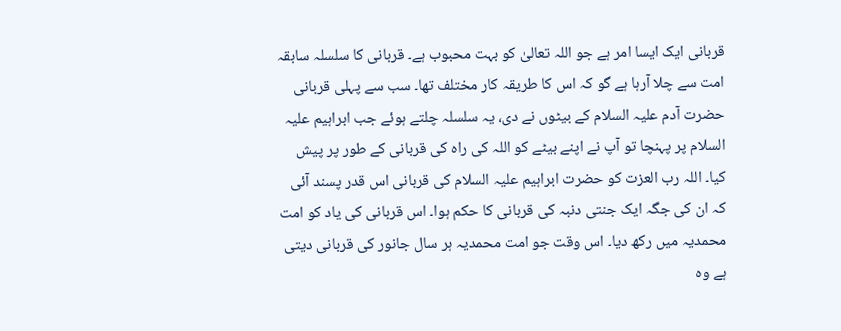قربانی ایک ایسا امر ہے جو اللہ تعالیٰ کو بہت محبوب ہے۔ قربانی کا سلسلہ سابقہ امت سے چلا آرہا ہے گو کہ اس کا طریقہ کار مختلف تھا۔ سب سے پہلی قربانی حضرت آدم علیہ السلام کے بیٹوں نے دی، یہ سلسلہ چلتے ہوئے جب ابراہیم علیہ السلام پر پہنچا تو آپ نے اپنے بیٹے کو اللہ کی راہ کی قربانی کے طور پر پیش کیا۔ اللہ رب العزت کو حضرت ابراہیم علیہ السلام کی قربانی اس قدر پسند آئی کہ ان کی جگہ ایک جنتی دنبہ کی قربانی کا حکم ہوا۔ اس قربانی کی یاد کو امت محمدیہ میں رکھ دیا۔ اس وقت جو امت محمدیہ ہر سال جانور کی قربانی دیتی ہے وہ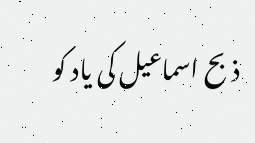ذبح اسماعیل کی یاد کو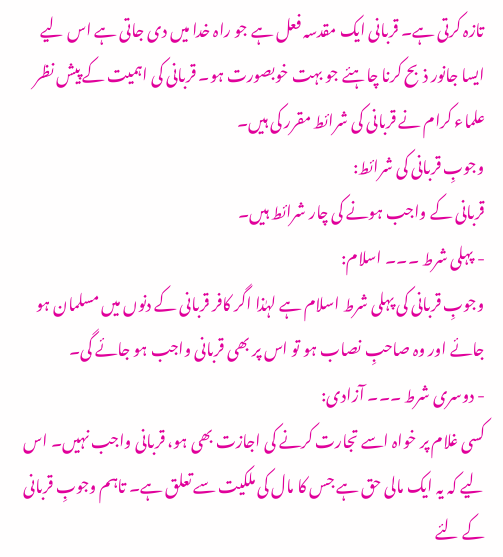تازہ کرتی ہے۔ قربانی ایک مقدسہ فعل ہے جو راہ خدا میں دی جاتی ہے اس لیے ایسا جانور ذبح کرنا چاہئے جو بہت خوبصورت ہو۔ قربانی کی اہمیت کے پیش نظر علماء کرام نے قربانی کی شرائط مقرر کی ہیں۔
وجوبِ قربانی کی شرائط:
قربانی کے واجب ہونے کی چار شرائط ہیں۔
- پہلی شرط ۔۔۔ اسلام:
وجوبِ قربانی کی پہلی شرط اسلام ہے لہٰذا اگر کافر قربانی کے دنوں میں مسلمان ہو جائے اور وہ صاحبِ نصاب ہو تو اس پر بھی قربانی واجب ہو جائے گی۔
- دوسری شرط ۔۔۔ آزادی:
کسی غلام پر خواہ اسے تجارت کرنے کی اجازت بھی ہو، قربانی واجب نہیں۔ اس لیے کہ یہ ایک مالی حق ہے جس کا مال کی ملکیت سے تعلق ہے۔ تاہم وجوبِ قربانی کے لئے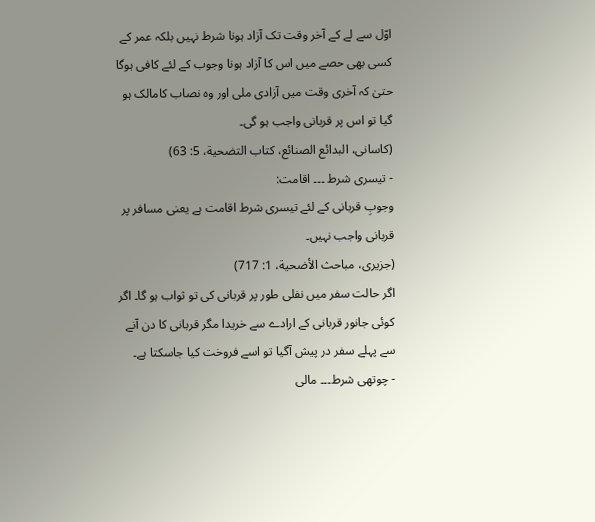اوّل سے لے کے آخر وقت تک آزاد ہونا شرط نہیں بلکہ عمر کے کسی بھی حصے میں اس کا آزاد ہونا وجوب کے لئے کافی ہوگا حتیٰ کہ آخری وقت میں آزادی ملی اور وہ نصاب کامالک ہو گیا تو اس پر قربانی واجب ہو گی۔
(کاسانی، البدائع الصنائع، کتاب التضحیة، 5: 63)
- تیسری شرط ۔۔۔ اقامت:
وجوبِ قربانی کے لئے تیسری شرط اقامت ہے یعنی مسافر پر قربانی واجب نہیں۔
(جزیری، مباحث الأضحیة، 1: 717)
اگر حالت سفر میں نفلی طور پر قربانی کی تو ثواب ہو گا۔ اگر کوئی جانور قربانی کے ارادے سے خریدا مگر قربانی کا دن آنے سے پہلے سفر در پیش آگیا تو اسے فروخت کیا جاسکتا ہے۔
- چوتھی شرط۔۔۔ مالی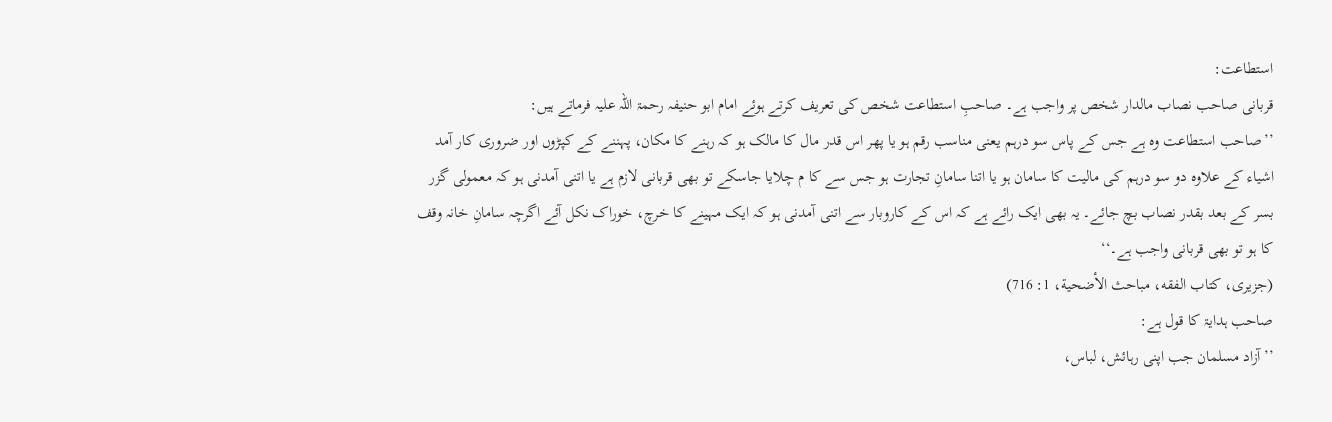استطاعت:
قربانی صاحب نصاب مالدار شخص پر واجب ہے۔ صاحبِ استطاعت شخص کی تعریف کرتے ہوئے امام ابو حنیفہ رحمۃ اللہ علیہ فرماتے ہیں:
’’صاحب استطاعت وہ ہے جس کے پاس سو درہم یعنی مناسب رقم ہو یا پھر اس قدر مال کا مالک ہو کہ رہنے کا مکان، پہننے کے کپڑوں اور ضروری کار آمد اشیاء کے علاوہ دو سو درہم کی مالیت کا سامان ہو یا اتنا سامانِ تجارت ہو جس سے کا م چلایا جاسکے تو بھی قربانی لازم ہے یا اتنی آمدنی ہو کہ معمولی گزر بسر کے بعد بقدر نصاب بچ جائے۔ یہ بھی ایک رائے ہے کہ اس کے کاروبار سے اتنی آمدنی ہو کہ ایک مہینے کا خرچ، خوراک نکل آئے اگرچہ سامانِ خانہ وقف کا ہو تو بھی قربانی واجب ہے۔‘‘
(جزیری، کتاب الفقه، مباحث الأضحیة، 1: 716)
صاحب ہدایۃ کا قول ہے:
’’آزاد مسلمان جب اپنی رہائش، لباس،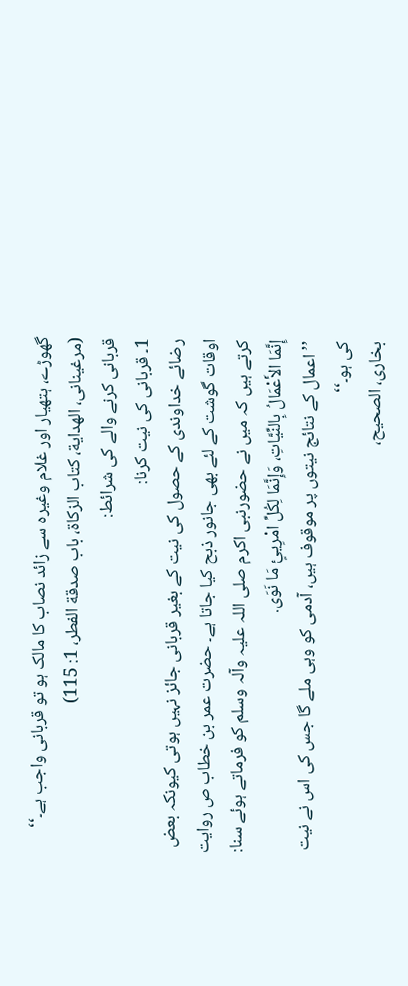گھوڑے، ہتھیار اور غلام وغیرہ سے زائد نصاب کا مالک ہو تو قربانی واجب ہے۔‘‘
(مرغینانی، الهدایة، کتاب الزکاة، باب صدقة الفطر، 1: 115)
قربانی کرنے والے کی شرائط:
1۔ قربانی کی نیت کرنا:
رضائے خداوندی کے حصول کی نیت کے بغیر قربانی جائز نہیں ہوتی کیونکہ بعض اوقات گوشت کے لئے بھی جانور ذبح کیا جاتا ہے۔ حضرت عمر بن خطاب ص روایت کرتے ہیں کہ میں نے حضورنبی اکرم صلی اللہ علیہ وآلہ وسلم کو فرماتے ہوئے سنا:
إِنَّمَا الأَعْمَالُ بِالنِّیَّاتِ، وَإِنَّمَا لِکُلِّ امْرِیئٍ مَا نَوَی.
’’اعمال کے نتائج نیتوں پر موقوف ہیں، آدمی کو وہی ملے گا جس کی اس نے نیت کی ہو۔‘‘
بخاری، الصحیح،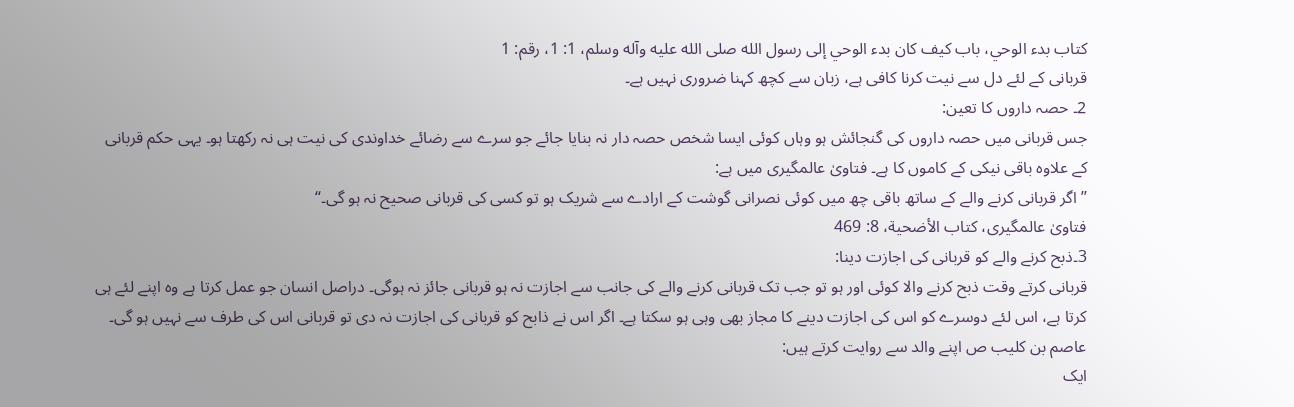کتاب بدء الوحي، باب کیف کان بدء الوحي إلی رسول الله صلی الله علیه وآله وسلم، 1: 1، رقم: 1
قربانی کے لئے دل سے نیت کرنا کافی ہے، زبان سے کچھ کہنا ضروری نہیں ہے۔
2۔ حصہ داروں کا تعین:
جس قربانی میں حصہ داروں کی گنجائش ہو وہاں کوئی ایسا شخص حصہ دار نہ بنایا جائے جو سرے سے رضائے خداوندی کی نیت ہی نہ رکھتا ہو۔ یہی حکم قربانی کے علاوہ باقی نیکی کے کاموں کا ہے۔ فتاویٰ عالمگیری میں ہے:
’’اگر قربانی کرنے والے کے ساتھ باقی چھ میں کوئی نصرانی گوشت کے ارادے سے شریک ہو تو کسی کی قربانی صحیح نہ ہو گی۔‘‘
فتاویٰ عالمگیری، کتاب الأضحیة، 8: 469
3۔ذبح کرنے والے کو قربانی کی اجازت دینا:
قربانی کرتے وقت ذبح کرنے والا کوئی اور ہو تو جب تک قربانی کرنے والے کی جانب سے اجازت نہ ہو قربانی جائز نہ ہوگی۔ دراصل انسان جو عمل کرتا ہے وہ اپنے لئے ہی کرتا ہے، اس لئے دوسرے کو اس کی اجازت دینے کا مجاز بھی وہی ہو سکتا ہے۔ اگر اس نے ذابح کو قربانی کی اجازت نہ دی تو قربانی اس کی طرف سے نہیں ہو گی۔ عاصم بن کلیب ص اپنے والد سے روایت کرتے ہیں:
ایک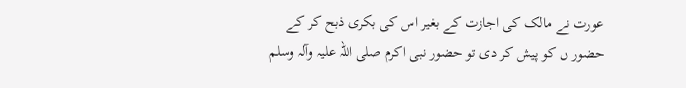عورت نے مالک کی اجازت کے بغیر اس کی بکری ذبح کر کے حضور ں کو پیش کر دی تو حضور نبی اکرم صلی اللہ علیہ وآلہ وسلم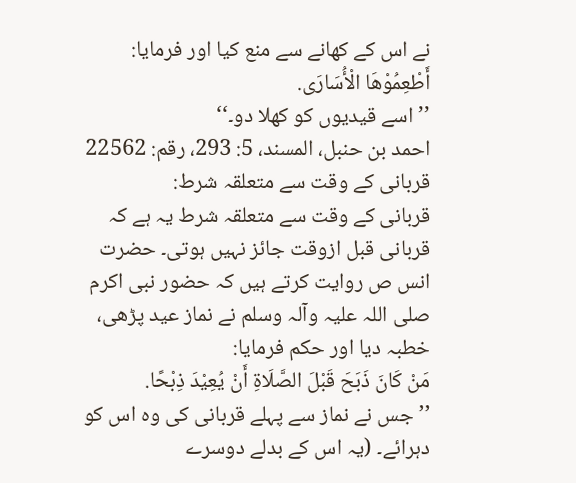نے اس کے کھانے سے منع کیا اور فرمایا:
أَطْعِمُوْهَا الْأُسَارَی.
’’اسے قیدیوں کو کھلا دو۔‘‘
احمد بن حنبل، المسند، 5: 293، رقم: 22562
قربانی کے وقت سے متعلقہ شرط:
قربانی کے وقت سے متعلقہ شرط یہ ہے کہ قربانی قبل ازوقت جائز نہیں ہوتی۔ حضرت انس ص روایت کرتے ہیں کہ حضور نبی اکرم صلی اللہ علیہ وآلہ وسلم نے نماز عید پڑھی، خطبہ دیا اور حکم فرمایا:
مَنْ کَانَ ذَبَحَ قَبْلَ الصَّلَاةِ أَنْ یُعِیْدَ ذِبْحًا.
’’جس نے نماز سے پہلے قربانی کی وہ اس کو دہرائے۔ (یہ اس کے بدلے دوسرے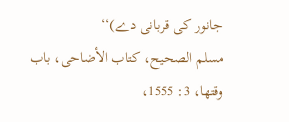جانور کی قربانی دے)‘‘
مسلم الصحیح، کتاب الأضاحی، باب وقتها، 3: 1555،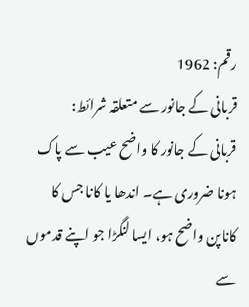رقم: 1962
قربانی کے جانور سے متعلقہ شرائط:
قربانی کے جانور کا واضح عیب سے پاک ہونا ضروری ہے۔ اندھا یا کانا جس کا کاناپن واضح ہو، ایسا لنگڑا جو اپنے قدموں سے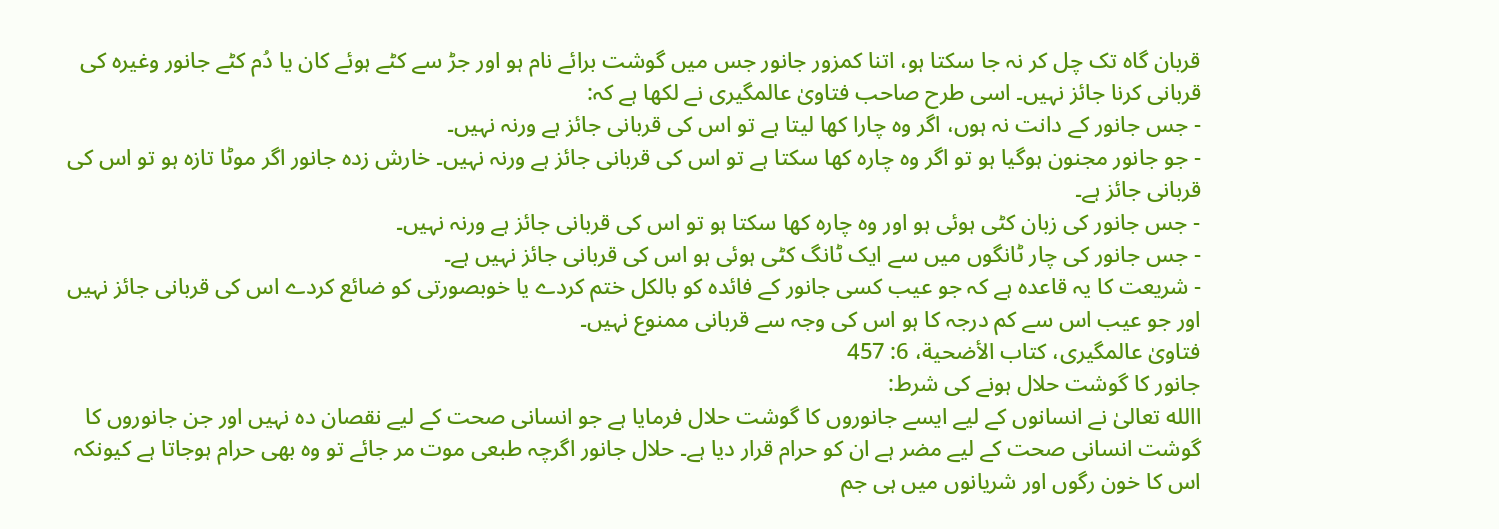قربان گاہ تک چل کر نہ جا سکتا ہو، اتنا کمزور جانور جس میں گوشت برائے نام ہو اور جڑ سے کٹے ہوئے کان یا دُم کٹے جانور وغیرہ کی قربانی کرنا جائز نہیں۔ اسی طرح صاحب فتاویٰ عالمگیری نے لکھا ہے کہ:
- جس جانور کے دانت نہ ہوں، اگر وہ چارا کھا لیتا ہے تو اس کی قربانی جائز ہے ورنہ نہیں۔
- جو جانور مجنون ہوگیا ہو تو اگر وہ چارہ کھا سکتا ہے تو اس کی قربانی جائز ہے ورنہ نہیں۔ خارش زدہ جانور اگر موٹا تازہ ہو تو اس کی قربانی جائز ہے۔
- جس جانور کی زبان کٹی ہوئی ہو اور وہ چارہ کھا سکتا ہو تو اس کی قربانی جائز ہے ورنہ نہیں۔
- جس جانور کی چار ٹانگوں میں سے ایک ٹانگ کٹی ہوئی ہو اس کی قربانی جائز نہیں ہے۔
- شریعت کا یہ قاعدہ ہے کہ جو عیب کسی جانور کے فائدہ کو بالکل ختم کردے یا خوبصورتی کو ضائع کردے اس کی قربانی جائز نہیں اور جو عیب اس سے کم درجہ کا ہو اس کی وجہ سے قربانی ممنوع نہیں۔
فتاویٰ عالمگیری، کتاب الأضحیة، 6: 457
جانور کا گوشت حلال ہونے کی شرط:
االله تعالیٰ نے انسانوں کے لیے ایسے جانوروں کا گوشت حلال فرمایا ہے جو انسانی صحت کے لیے نقصان دہ نہیں اور جن جانوروں کا گوشت انسانی صحت کے لیے مضر ہے ان کو حرام قرار دیا ہے۔ حلال جانور اگرچہ طبعی موت مر جائے تو وہ بھی حرام ہوجاتا ہے کیونکہ اس کا خون رگوں اور شریانوں میں ہی جم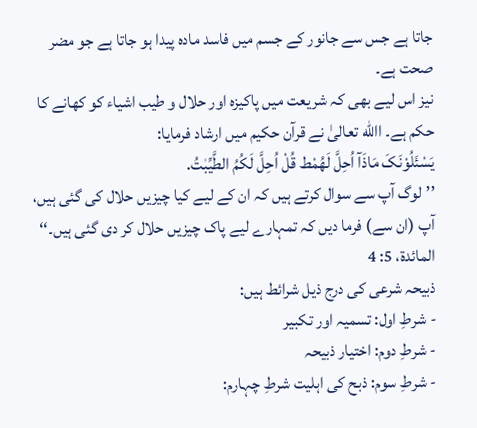جاتا ہے جس سے جانور کے جسم میں فاسد مادہ پیدا ہو جاتا ہے جو مضر صحت ہے۔
نیز اس لیے بھی کہ شریعت میں پاکیزہ اور حلال و طیب اشیاء کو کھانے کا حکم ہے۔ االله تعالیٰ نے قرآن حکیم میں ارشاد فرمایا:
یَسْئَلُوْنَکَ مَاذَآ اُحِلَّ لَهُمْط قُلْ اُحِلَّ لَکُمُ الطَّیِّبٰتُ.
’’لوگ آپ سے سوال کرتے ہیں کہ ان کے لیے کیا چیزیں حلال کی گئی ہیں، آپ (ان سے) فرما دیں کہ تمہارے لیے پاک چیزیں حلال کر دی گئی ہیں۔‘‘
المائدة، 5: 4
ذبیحہ شرعی کی درج ذیل شرائط ہیں:
- شرطِ اول: تسمیہ اور تکبیر
- شرطِ دوم: اختیار ذبیحہ
- شرطِ سوم: ذبح کی اہلیت شرطِ چہارم: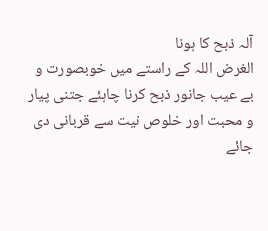آلہ ذبح کا ہونا
الغرض اللہ کے راستے میں خوبصورت و بے عیب جانور ذبح کرنا چاہئے جتنی پیار و محبت اور خلوص نیت سے قربانی دی جائے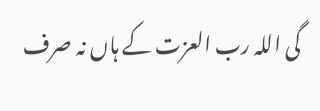گی اللہ رب العزت کے ہاں نہ صرف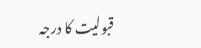قبولیت کا درجہ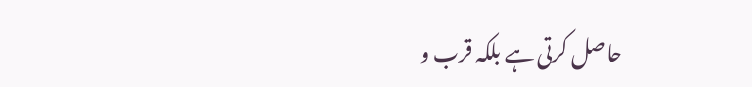حاصل کرتی ہے بلکہ قرب و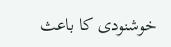خوشنودی کا باعث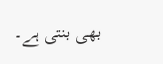بھی بنتی ہے۔